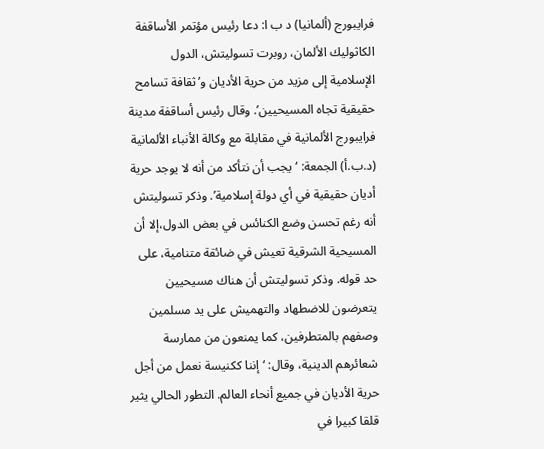فرايبورج (ألمانيا) د ب ا: دعا رئيس مؤتمر الأساقفة الكاثوليك الألمان، روبرت تسوليتش، الدول الإسلامية إلى مزيد من حرية الأديان و’ثقافة تسامح حقيقية تجاه المسيحيين’. وقال رئيس أساقفة مدينة فرايبورج الألمانية في مقابلة مع وكالة الأنباء الألمانية (د.ب.أ) الجمعة: ‘يجب أن نتأكد من أنه لا يوجد حرية أديان حقيقية في أي دولة إسلامية’. وذكر تسوليتش أنه رغم تحسن وضع الكنائس في بعض الدول،إلا أن المسيحية الشرقية تعيش في ضائقة متنامية، على حد قوله. وذكر تسوليتش أن هناك مسيحيين يتعرضون للاضطهاد والتهميش على يد مسلمين وصفهم بالمتطرفين، كما يمنعون من ممارسة شعائرهم الدينية، وقال: ‘إننا ككنيسة نعمل من أجل حرية الأديان في جميع أنحاء العالم. التطور الحالي يثير قلقا كبيرا في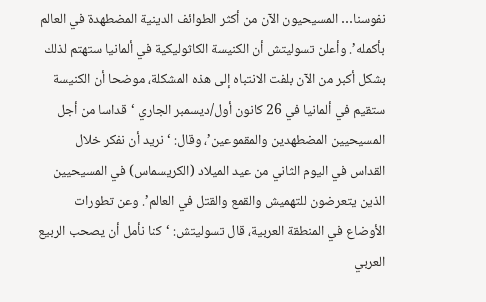نفوسنا… المسيحيون الآن من أكثر الطوائف الدينية المضطهدة في العالم بأكمله’. وأعلن تسوليتش أن الكنيسة الكاثوليكية في ألمانيا ستهتم لذلك بشكل أكبر من الآن بلفت الانتباه إلى هذه المشكلة، موضحا أن الكنيسة ستقيم في ألمانيا في 26 كانون أول/ديسمبر الجاري ‘قداسا من أجل المسيحيين المضطهدين والمقموعين’، وقال: ‘نريد أن نفكر خلال القداس في اليوم الثاني من عيد الميلاد (الكريسماس) في المسيحيين الذين يتعرضون للتهميش والقمع والقتل في العالم’. وعن تطورات الأوضاع في المنطقة العربية، قال تسوليتش: ‘كنا نأمل أن يصحب الربيع العربي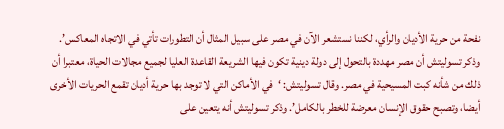نفحة من حرية الأديان والرأي، لكننا نستشعر الآن في مصر على سبيل المثال أن التطورات تأتي في الاتجاه المعاكس’. وذكر تسوليتش أن مصر مهددة بالتحول إلى دولة دينية تكون فيها الشريعة القاعدة العليا لجميع مجالات الحياة، معتبرا أن ذلك من شأنه كبت المسيحية في مصر. وقال تسوليتش: ‘في الأماكن التي لا توجد بها حرية أديان تقمع الحريات الأخرى أيضا، وتصبح حقوق الإنسان معرضة للخطر بالكامل’. وذكر تسوليتش أنه يتعين على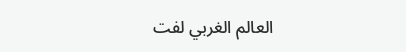العالم الغربي لفت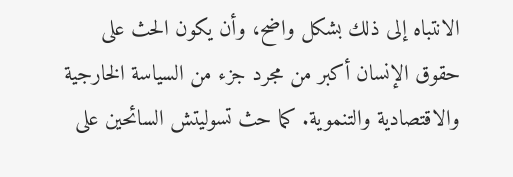الانتباه إلى ذلك بشكل واضح، وأن يكون الحث على حقوق الإنسان أكبر من مجرد جزء من السياسة الخارجية والاقتصادية والتنموية. كما حث تسوليتش السائحين على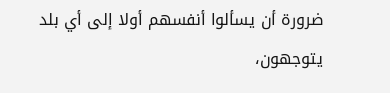ضرورة أن يسألوا أنفسهم أولا إلى أي بلد يتوجهون،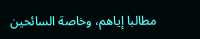مطالبا إياهم، وخاصة السائحين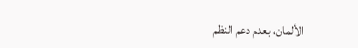الألمان، بعدم دعم النظم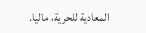المعادية للحرية، ماليا.